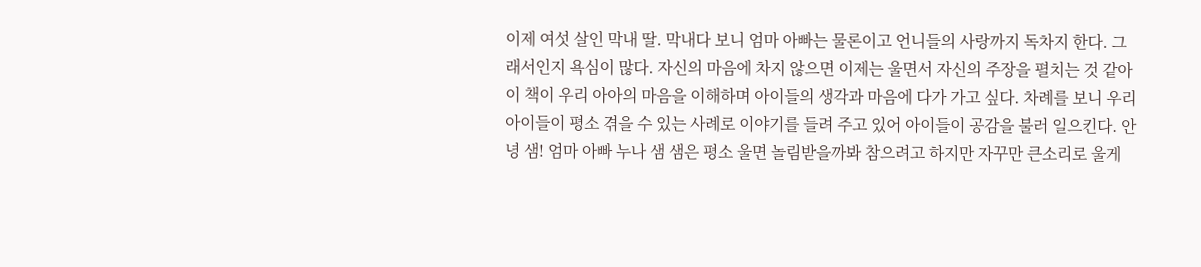이제 여섯 살인 막내 딸. 막내다 보니 엄마 아빠는 물론이고 언니들의 사랑까지 독차지 한다. 그래서인지 욕심이 많다. 자신의 마음에 차지 않으면 이제는 울면서 자신의 주장을 펼치는 것 같아 이 책이 우리 아아의 마음을 이해하며 아이들의 생각과 마음에 다가 가고 싶다. 차례를 보니 우리 아이들이 평소 겪을 수 있는 사례로 이야기를 들려 주고 있어 아이들이 공감을 불러 일으킨다. 안녕 샘! 엄마 아빠 누나 샘 샘은 평소 울면 놀림받을까봐 참으려고 하지만 자꾸만 큰소리로 울게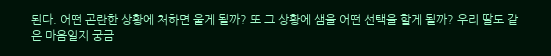된다. 어떤 곤란한 상황에 처하면 울게 될까? 또 그 상황에 샘을 어떤 선택을 할게 될까? 우리 딸도 같은 마음일지 궁금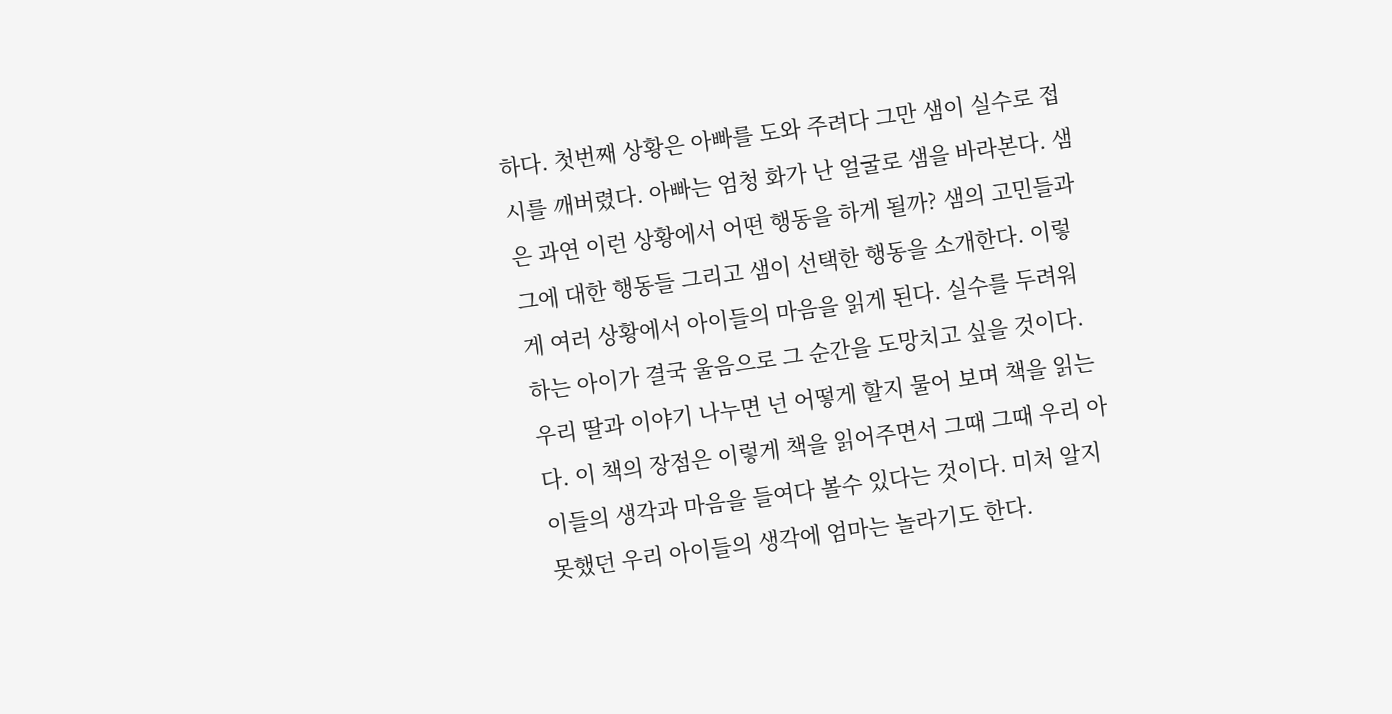하다. 첫번째 상황은 아빠를 도와 주려다 그만 샘이 실수로 접시를 깨버렸다. 아빠는 엄청 화가 난 얼굴로 샘을 바라본다. 샘은 과연 이런 상황에서 어떤 행동을 하게 될까? 샘의 고민들과 그에 대한 행동들 그리고 샘이 선택한 행동을 소개한다. 이렇게 여러 상황에서 아이들의 마음을 읽게 된다. 실수를 두려워하는 아이가 결국 울음으로 그 순간을 도망치고 싶을 것이다. 우리 딸과 이야기 나누면 넌 어떻게 할지 물어 보며 책을 읽는다. 이 책의 장점은 이렇게 책을 읽어주면서 그때 그때 우리 아이들의 생각과 마음을 들여다 볼수 있다는 것이다. 미처 알지 못했던 우리 아이들의 생각에 엄마는 놀라기도 한다.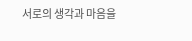서로의 생각과 마음을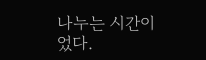나누는 시간이었다.